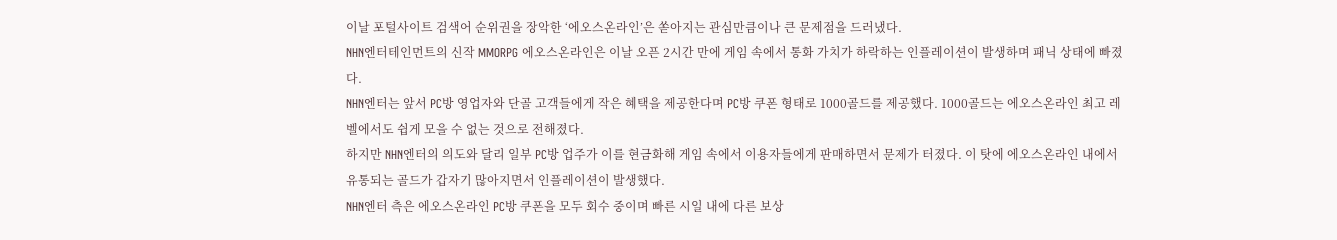이날 포털사이트 검색어 순위권을 장악한 ‘에오스온라인’은 쏟아지는 관심만큼이나 큰 문제점을 드러냈다.
NHN엔터테인먼트의 신작 MMORPG 에오스온라인은 이날 오픈 2시간 만에 게임 속에서 통화 가치가 하락하는 인플레이션이 발생하며 패닉 상태에 빠졌다.
NHN엔터는 앞서 PC방 영업자와 단골 고객들에게 작은 혜택을 제공한다며 PC방 쿠폰 형태로 1000골드를 제공했다. 1000골드는 에오스온라인 최고 레벨에서도 쉽게 모을 수 없는 것으로 전해졌다.
하지만 NHN엔터의 의도와 달리 일부 PC방 업주가 이를 현금화해 게임 속에서 이용자들에게 판매하면서 문제가 터졌다. 이 탓에 에오스온라인 내에서 유통되는 골드가 갑자기 많아지면서 인플레이션이 발생했다.
NHN엔터 측은 에오스온라인 PC방 쿠폰을 모두 회수 중이며 빠른 시일 내에 다른 보상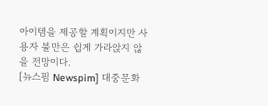아이템을 제공할 계획이지만 사용자 불만은 쉽게 가라앉지 않을 전망이다.
[뉴스핌 Newspim] 대중문화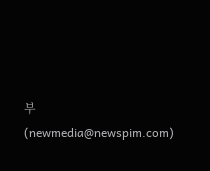부 (newmedia@newspim.com)